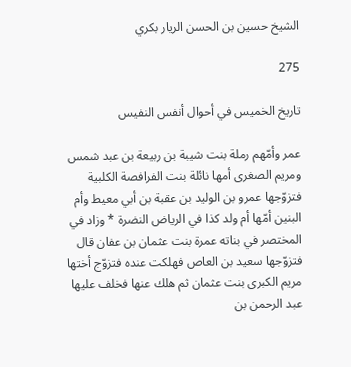الشيخ حسين بن الحسن الريار بكري

275

تاريخ الخميس في أحوال أنفس النفيس

عمر وأمّهم رملة بنت شيبة بن ربيعة بن عبد شمس ومريم الصغرى أمها نائلة بنت الفرافصة الكلبية فتزوّجها عمرو بن الوليد بن عقبة بن أبي معيط وأم البنين أمّها أم ولد كذا في الرياض النضرة * وزاد في المختصر في بناته عمرة بنت عثمان بن عفان قال فتزوّجها سعيد بن العاص فهلكت عنده فتزوّج أختها مريم الكبرى بنت عثمان ثم هلك عنها فخلف عليها عبد الرحمن بن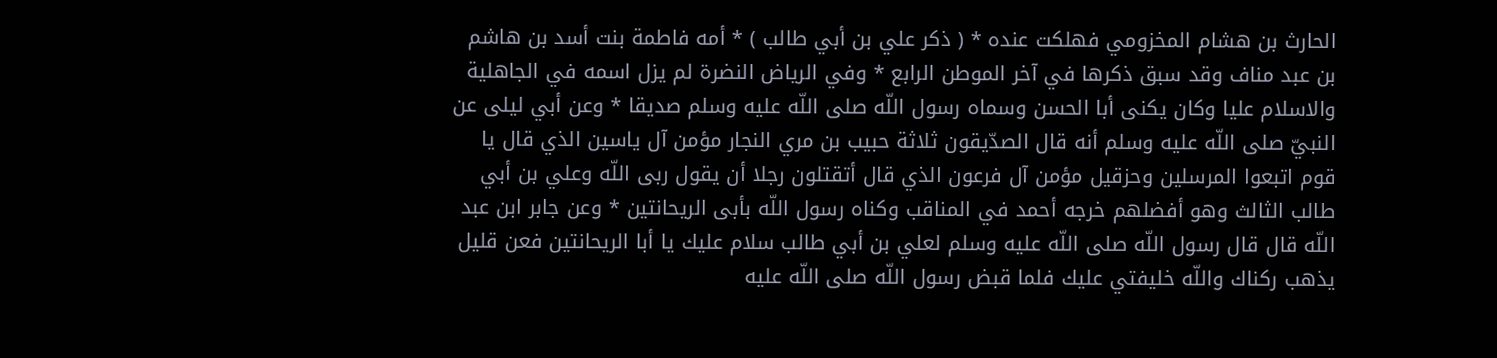الحارث بن هشام المخزومي فهلكت عنده * ( ذكر علي بن أبي طالب ) * أمه فاطمة بنت أسد بن هاشم بن عبد مناف وقد سبق ذكرها في آخر الموطن الرابع * وفي الرياض النضرة لم يزل اسمه في الجاهلية والاسلام عليا وكان يكنى أبا الحسن وسماه رسول اللّه صلى اللّه عليه وسلم صديقا * وعن أبي ليلى عن النبيّ صلى اللّه عليه وسلم أنه قال الصدّيقون ثلاثة حبيب بن مري النجار مؤمن آل ياسين الذي قال يا قوم اتبعوا المرسلين وحزقيل مؤمن آل فرعون الذي قال أتقتلون رجلا أن يقول ربى اللّه وعلي بن أبي طالب الثالث وهو أفضلهم خرجه أحمد في المناقب وكناه رسول اللّه بأبى الريحانتين * وعن جابر ابن عبد اللّه قال قال رسول اللّه صلى اللّه عليه وسلم لعلي بن أبي طالب سلام عليك يا أبا الريحانتين فعن قليل يذهب ركناك واللّه خليفتي عليك فلما قبض رسول اللّه صلى اللّه عليه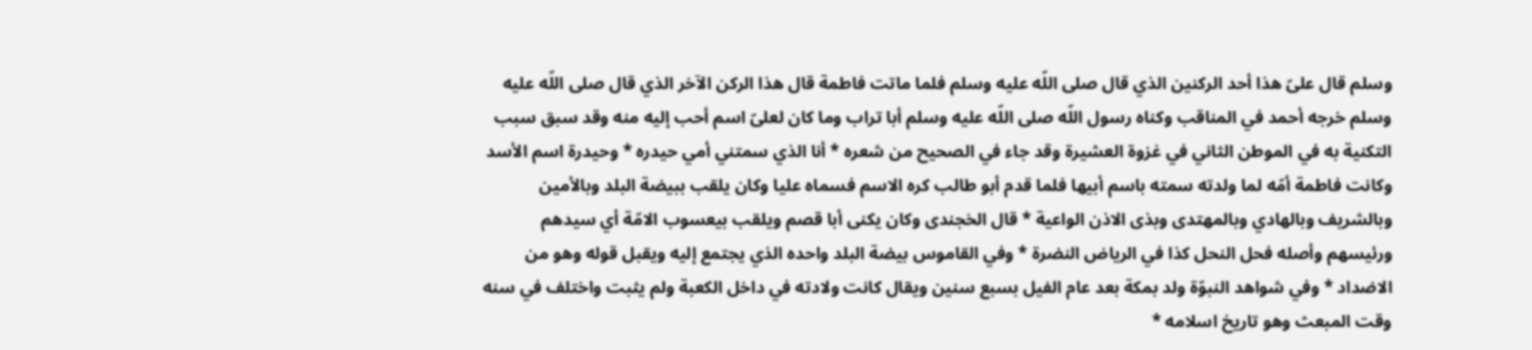وسلم قال علىّ هذا أحد الركنين الذي قال صلى اللّه عليه وسلم فلما ماتت فاطمة قال هذا الركن الآخر الذي قال صلى اللّه عليه وسلم خرجه أحمد في المناقب وكناه رسول اللّه صلى اللّه عليه وسلم أبا تراب وما كان لعلىّ اسم أحب إليه منه وقد سبق سبب التكنية به في الموطن الثاني في غزوة العشيرة وقد جاء في الصحيح من شعره * أنا الذي سمتني أمي حيدره * وحيدرة اسم الأسد وكانت فاطمة أمّه لما ولدته سمته باسم أبيها فلما قدم أبو طالب كره الاسم فسماه عليا وكان يلقب ببيضة البلد وبالأمين وبالشريف وبالهادي وبالمهتدى وبذى الاذن الواعية * قال الخجندى وكان يكنى أبا قصم ويلقب بيعسوب الامّة أي سيدهم ورئيسهم وأصله فحل النحل كذا في الرياض النضرة * وفي القاموس بيضة البلد واحده الذي يجتمع إليه ويقبل قوله وهو من الاضداد * وفي شواهد النبوّة ولد بمكة بعد عام الفيل بسبع سنين ويقال كانت ولادته في داخل الكعبة ولم يثبت واختلف في سنه وقت المبعث وهو تاريخ اسلامه *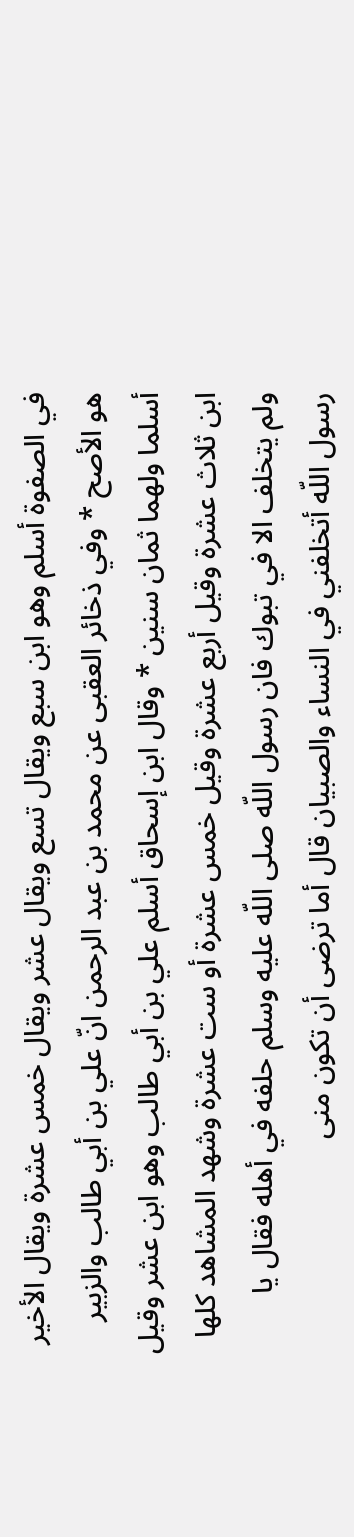في الصفوة أسلم وهو ابن سبع ويقال تسع ويقال عشر ويقال خمس عشرة ويقال الأخير هو الأصح * وفي ذخائر العقبى عن محمد بن عبد الرحمن انّ علي بن أبي طالب والزبير أسلما ولهما ثمان سنين * وقال ابن إسحاق أسلم علي بن أبي طالب وهو ابن عشر وقيل ابن ثلاث عشرة وقيل أربع عشرة وقيل خمس عشرة أو ست عشرة وشهد المشاهد كلها ولم يتخلف الا في تبوك فان رسول اللّه صلى اللّه عليه وسلم حلفه في أهله فقال يا رسول اللّه أتخلفني في النساء والصبيان قال أما ترضى أن تكون منى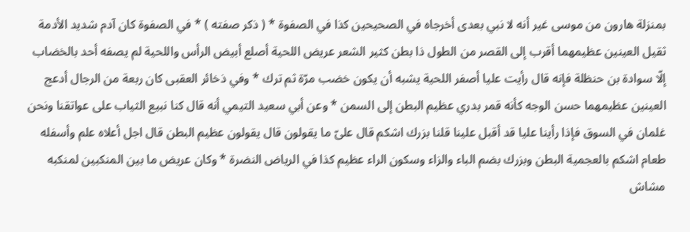بمنزلة هارون من موسى غير أنه لا نبي بعدى أخرجاه في الصحيحين كذا في الصفوة * ( ذكر صفته ) * في الصفوة كان آدم شديد الأدمة ثقيل العينين عظيمهما أقرب إلى القصر من الطول ذا بطن كثير الشعر عريض اللحية أصلع أبيض الرأس واللحية لم يصفه أحد بالخضاب إلّا سوادة بن حنظلة فإنه قال رأيت عليا أصفر اللحية يشبه أن يكون خضب مرّة ثم ترك * وفي ذخائر العقبى كان ربعة من الرجال أدعج العينين عظيمهما حسن الوجه كأنه قمر بدري عظيم البطن إلى السمن * وعن أبي سعيد التيمي أنه قال كنا نبيع الثياب على عواتقنا ونحن غلمان في السوق فإذا رأينا عليا قد أقبل علينا قلنا بزرك اشكم قال علىّ ما يقولون قال يقولون عظيم البطن قال اجل أعلاه علم وأسفله طعام اشكم بالعجمية البطن وبزرك بضم الباء والزاء وسكون الراء عظيم كذا في الرياض النضرة * وكان عريض ما بين المنكبين لمنكبه مشاش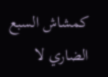كمشاش السبع الضاري لا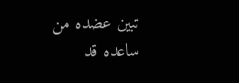تبين عضده من ساعده قد